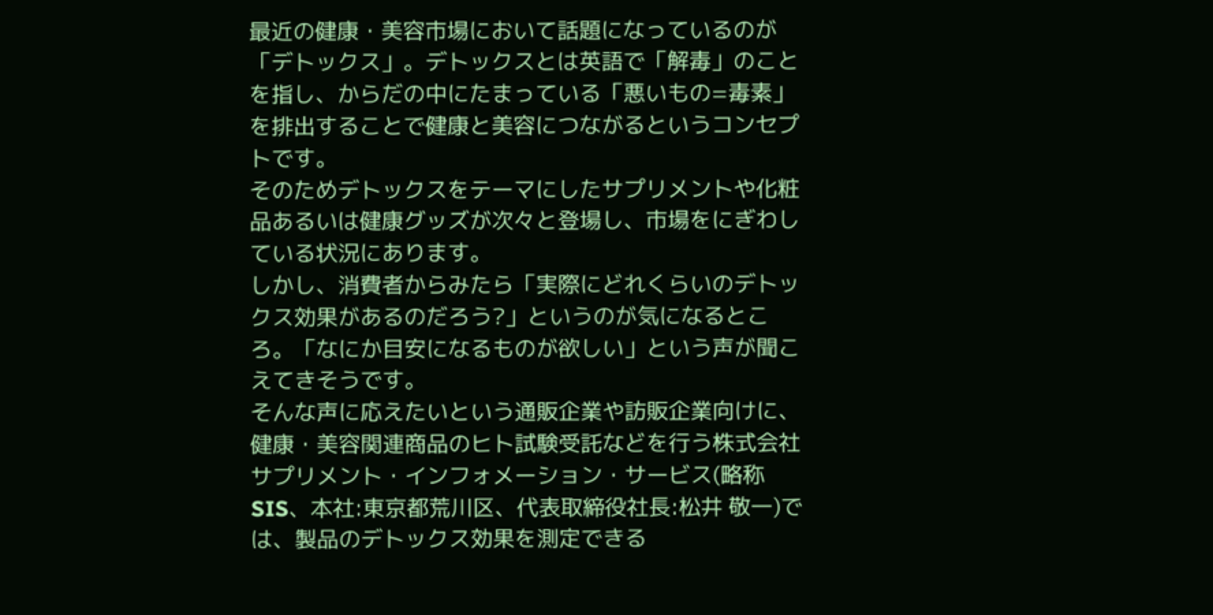最近の健康・美容市場において話題になっているのが「デトックス」。デトックスとは英語で「解毒」のことを指し、からだの中にたまっている「悪いもの=毒素」を排出することで健康と美容につながるというコンセプトです。
そのためデトックスをテーマにしたサプリメントや化粧品あるいは健康グッズが次々と登場し、市場をにぎわしている状況にあります。
しかし、消費者からみたら「実際にどれくらいのデトックス効果があるのだろう?」というのが気になるところ。「なにか目安になるものが欲しい」という声が聞こえてきそうです。
そんな声に応えたいという通販企業や訪販企業向けに、健康・美容関連商品のヒト試験受託などを行う株式会社サプリメント・インフォメーション・サービス(略称SIS、本社:東京都荒川区、代表取締役社長:松井 敬一)では、製品のデトックス効果を測定できる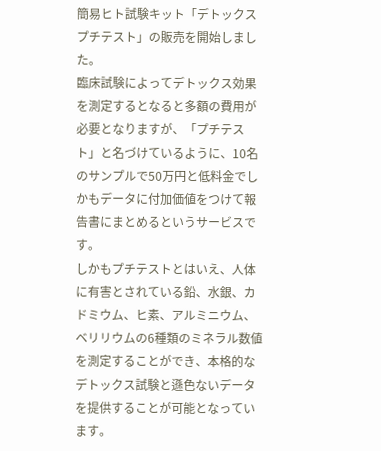簡易ヒト試験キット「デトックス プチテスト」の販売を開始しました。
臨床試験によってデトックス効果を測定するとなると多額の費用が必要となりますが、「プチテスト」と名づけているように、10名のサンプルで50万円と低料金でしかもデータに付加価値をつけて報告書にまとめるというサービスです。
しかもプチテストとはいえ、人体に有害とされている鉛、水銀、カドミウム、ヒ素、アルミニウム、ベリリウムの6種類のミネラル数値を測定することができ、本格的なデトックス試験と遜色ないデータを提供することが可能となっています。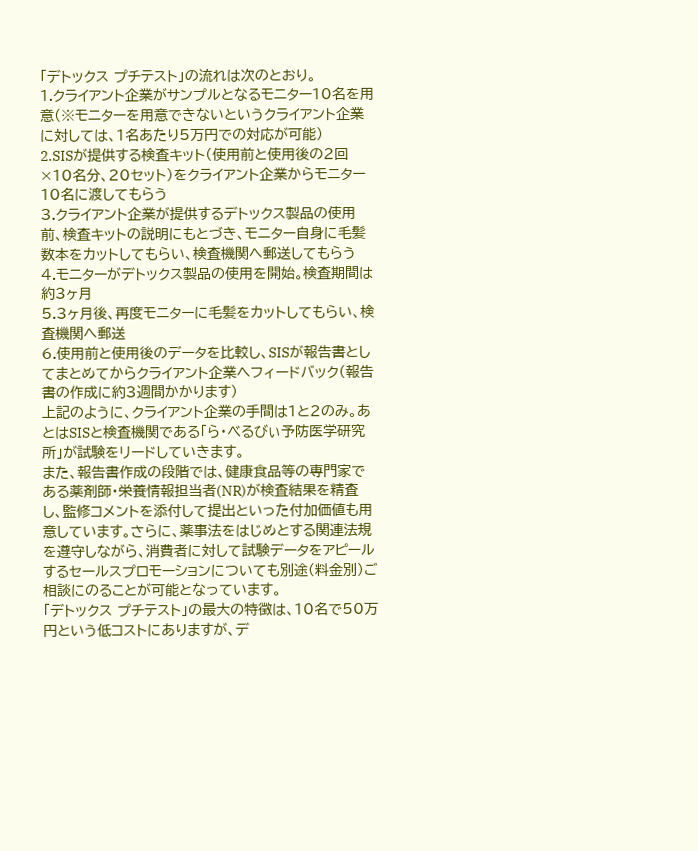「デトックス プチテスト」の流れは次のとおり。
1.クライアント企業がサンプルとなるモニター10名を用意(※モニターを用意できないというクライアント企業に対しては、1名あたり5万円での対応が可能)
2.SISが提供する検査キット(使用前と使用後の2回×10名分、20セット)をクライアント企業からモニター10名に渡してもらう
3.クライアント企業が提供するデトックス製品の使用前、検査キットの説明にもとづき、モニター自身に毛髪数本をカットしてもらい、検査機関へ郵送してもらう
4.モニターがデトックス製品の使用を開始。検査期間は約3ヶ月
5.3ヶ月後、再度モニターに毛髪をカットしてもらい、検査機関へ郵送
6.使用前と使用後のデータを比較し、SISが報告書としてまとめてからクライアント企業へフィードバック(報告書の作成に約3週間かかります)
上記のように、クライアント企業の手間は1と2のみ。あとはSISと検査機関である「ら・べるびぃ予防医学研究所」が試験をリードしていきます。
また、報告書作成の段階では、健康食品等の専門家である薬剤師・栄養情報担当者(NR)が検査結果を精査し、監修コメントを添付して提出といった付加価値も用意しています。さらに、薬事法をはじめとする関連法規を遵守しながら、消費者に対して試験データをアピールするセールスプロモーションについても別途(料金別)ご相談にのることが可能となっています。
「デトックス プチテスト」の最大の特徴は、10名で50万円という低コストにありますが、デ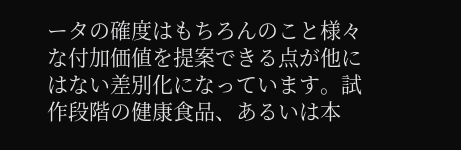ータの確度はもちろんのこと様々な付加価値を提案できる点が他にはない差別化になっています。試作段階の健康食品、あるいは本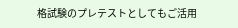格試験のプレテストとしてもご活用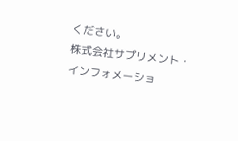ください。
株式会社サプリメント・インフォメーショ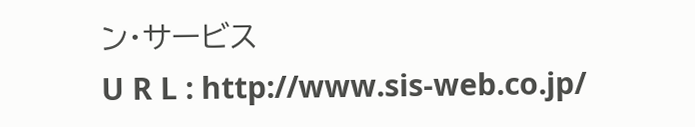ン・サービス
U R L : http://www.sis-web.co.jp/